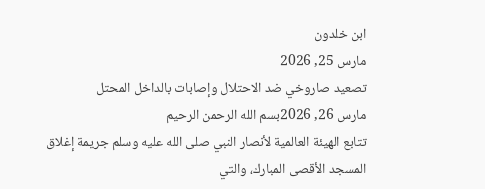ابن خلدون
مارس 25, 2026
تصعيد صاروخي ضد الاحتلال وإصابات بالداخل المحتل
مارس 26, 2026بسم الله الرحمن الرحيم
تتابع الهيئة العالمية لأنصار النبي صلى الله عليه وسلم جريمة إغلاق المسجد الأقصى المبارك، والتي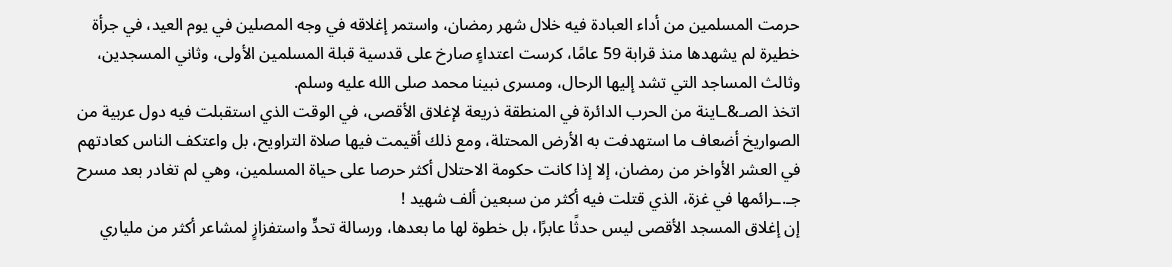حرمت المسلمين من أداء العبادة فيه خلال شهر رمضان، واستمر إغلاقه في وجه المصلين في يوم العيد، في جرأة خطيرة لم يشهدها منذ قرابة 59 عامًا، كرست اعتداءٍ صارخ على قدسية قبلة المسلمين الأولى، وثاني المسجدين، وثالث المساجد التي تشد إليها الرحال، ومسرى نبينا محمد صلى الله عليه وسلم.
اتخذ الصـ&ـاينة من الحرب الدائرة في المنطقة ذريعة لإغلاق الأقصى، في الوقت الذي استقبلت فيه دول عربية من الصواريخ أضعاف ما استهدفت به الأرض المحتلة، ومع ذلك أقيمت فيها صلاة التراويح، بل واعتكف الناس كعادتهم في العشر الأواخر من رمضان، إلا إذا كانت حكومة الاحتلال أكثر حرصا على حياة المسلمين، وهي لم تغادر بعد مسرح جـ.ـرائمها في غزة، الذي قتلت فيه أكثر من سبعين ألف شهيد !
إن إغلاق المسجد الأقصى ليس حدثًا عابرًا، بل خطوة لها ما بعدها، ورسالة تحدٍّ واستفزازٍ لمشاعر أكثر من ملياري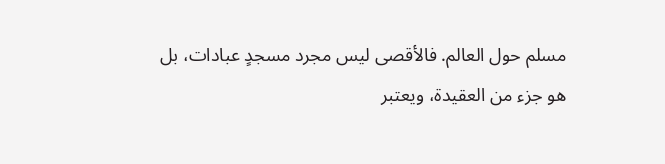مسلم حول العالم. فالأقصى ليس مجرد مسجدٍ عبادات، بل هو جزء من العقيدة، ويعتبر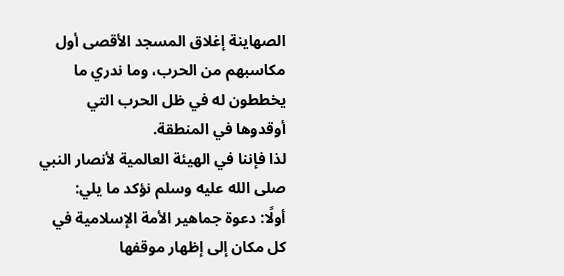الصهاينة إغلاق المسجد الأقصى أول مكاسبهم من الحرب، وما ندري ما يخططون له في ظل الحرب التي أوقدوها في المنطقة.
لذا فإننا في الهيئة العالمية لأنصار النبي صلى الله عليه وسلم نؤكد ما يلي:
أولًا: دعوة جماهير الأمة الإسلامية في كل مكان إلى إظهار موقفها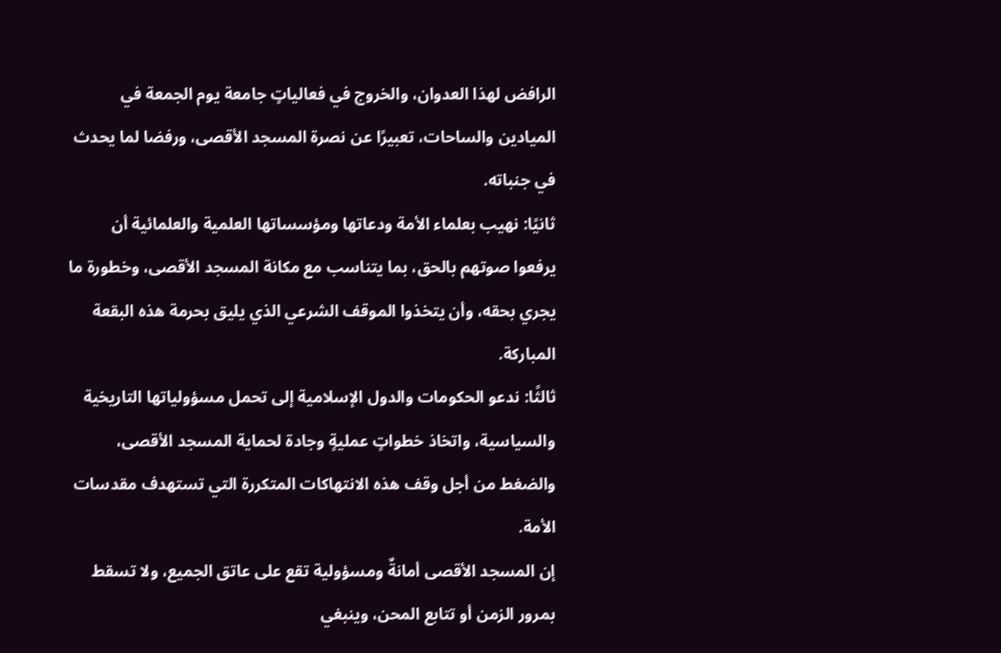الرافض لهذا العدوان، والخروج في فعالياتٍ جامعة يوم الجمعة في الميادين والساحات، تعبيرًا عن نصرة المسجد الأقصى، ورفضا لما يحدث في جنباته.
ثانيًا: نهيب بعلماء الأمة ودعاتها ومؤسساتها العلمية والعلمائية أن يرفعوا صوتهم بالحق، بما يتناسب مع مكانة المسجد الأقصى، وخطورة ما يجري بحقه، وأن يتخذوا الموقف الشرعي الذي يليق بحرمة هذه البقعة المباركة.
ثالثًا: ندعو الحكومات والدول الإسلامية إلى تحمل مسؤولياتها التاريخية والسياسية، واتخاذ خطواتٍ عمليةٍ وجادة لحماية المسجد الأقصى، والضغط من أجل وقف هذه الانتهاكات المتكررة التي تستهدف مقدسات الأمة.
إن المسجد الأقصى أمانةٌ ومسؤولية تقع على عاتق الجميع، ولا تسقط بمرور الزمن أو تتابع المحن، وينبغي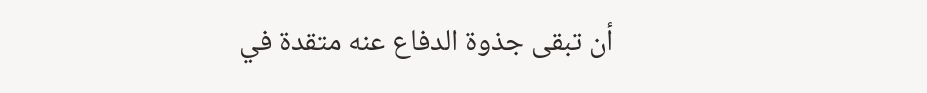أن تبقى جذوة الدفاع عنه متقدة في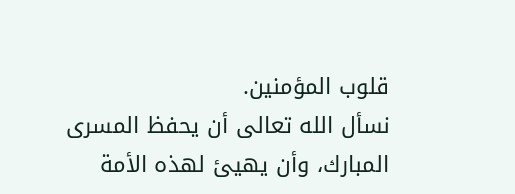قلوب المؤمنين.
نسأل الله تعالى أن يحفظ المسرى المبارك، وأن يهيئ لهذه الأمة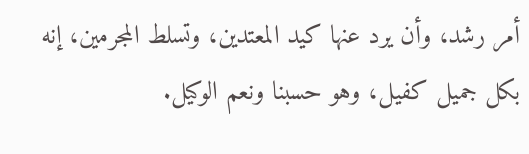أمر رشد، وأن يرد عنها كيد المعتدين، وتسلط المجرمين، إنه بكل جميل كفيل، وهو حسبنا ونعم الوكيل.